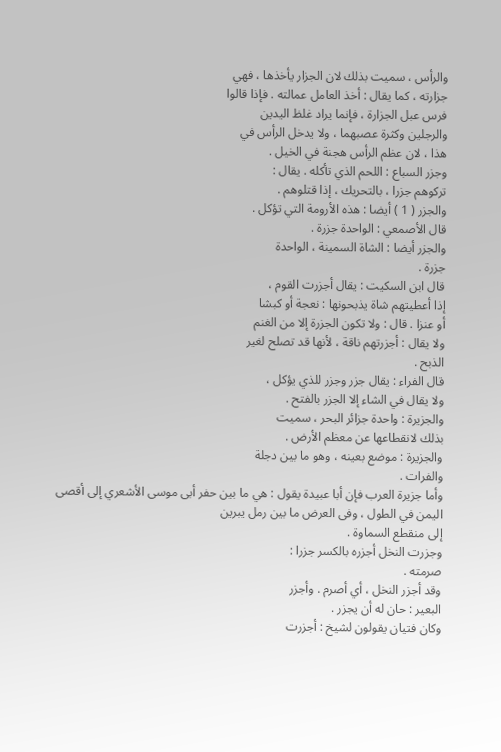والرأس ، سميت بذلك لان الجزار يأخذها ، فهي
جزارته ، كما يقال : أخذ العامل عمالته . فإذا قالوا
فرس عبل الجزارة ، فإنما يراد غلظ اليدين
والرجلين وكثرة عصبهما ، ولا يدخل الرأس في
هذا ، لان عظم الرأس هجنة في الخيل .
وجزر السباع : اللحم الذي تأكله . يقال :
تركوهم جزرا ، بالتحريك ، إذا قتلوهم .
والجزر ( 1 ) أيضا : هذه الأرومة التي تؤكل .
قال الأصمعي : الواحدة جزرة .
والجزر أيضا : الشاة السمينة ، الواحدة
جزرة .
قال ابن السكيت : يقال أجزرت القوم ،
إذا أعطيتهم شاة يذبحونها : نعجة أو كبشا
أو عنزا . قال : ولا تكون الجزرة إلا من الغنم
ولا يقال : أجزرتهم ناقة ، لأنها قد تصلح لغير
الذبح .
قال الفراء : يقال جزر وجزر للذي يؤكل ،
ولا يقال في الشاء إلا الجزر بالفتح .
والجزيرة : واحدة جزائر البحر ، سميت
بذلك لانقطاعها عن معظم الأرض .
والجزيرة : موضع بعينه ، وهو ما بين دجلة
والفرات .
وأما جزيرة العرب فإن أبا عبيدة يقول : هي ما بين حفر أبى موسى الأشعري إلى أقصى
اليمن في الطول ، وفى العرض ما بين رمل يبرين
إلى منقطع السماوة .
وجزرت النخل أجزره بالكسر جزرا :
صرمته .
وقد أجزر النخل ، أي أصرم . وأجزر
البعير : حان له أن يجزر .
وكان فتيان يقولون لشيخ : أجزرت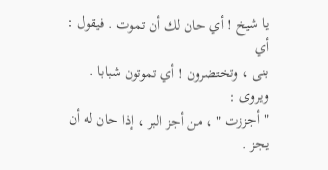يا شيخ ! أي حان لك أن تموت . فيقول : أي
بنى ، وتختضرون ! أي تموتون شبابا . ويروى :
" أجززت " ، من أجز البر ، إذا حان له أن يجز .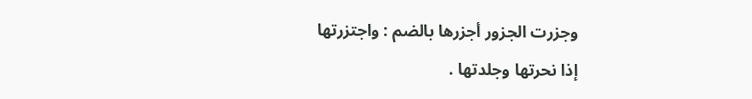وجزرت الجزور أجزرها بالضم : واجتزرتها
إذا نحرتها وجلدتها .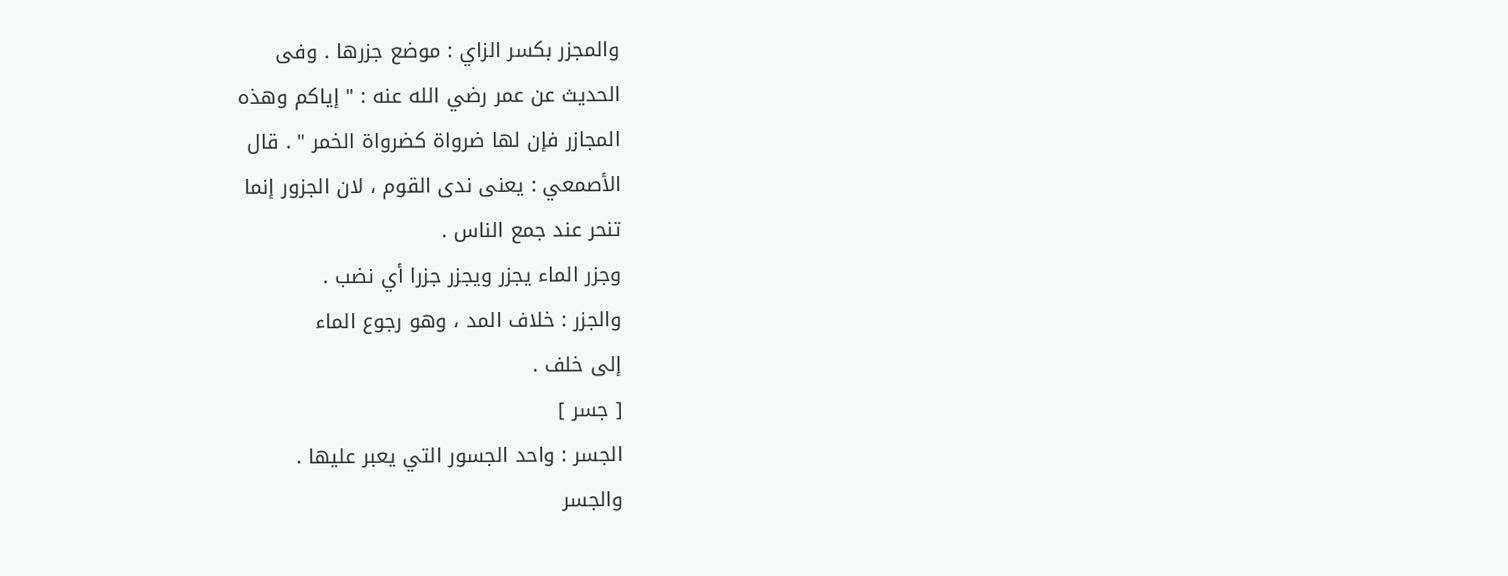والمجزر بكسر الزاي : موضع جزرها . وفى
الحديث عن عمر رضي الله عنه : " إياكم وهذه
المجازر فإن لها ضرواة كضرواة الخمر " . قال
الأصمعي : يعنى ندى القوم ، لان الجزور إنما
تنحر عند جمع الناس .
وجزر الماء يجزر ويجزر جزرا أي نضب .
والجزر : خلاف المد ، وهو رجوع الماء
إلى خلف .
[ جسر ]
الجسر : واحد الجسور التي يعبر عليها .
والجسر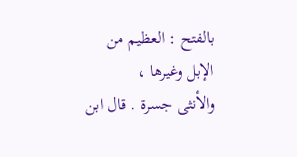بالفتح : العظيم من الإبل وغيرها ،
والأنثى جسرة . قال ابن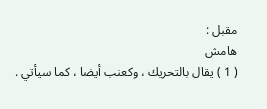مقبل :
هامش
( 1 ) يقال بالتحريك ، وكعنب أيضا ، كما سيأتي .